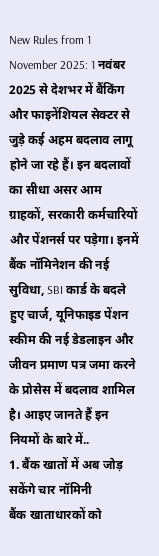New Rules from 1 November 2025: 1 नवंबर 2025 से देशभर में बैंकिंग और फाइनेंशियल सेक्टर से जुड़े कई अहम बदलाव लागू होने जा रहे हैं। इन बदलावों का सीधा असर आम ग्राहकों, सरकारी कर्मचारियों और पेंशनर्स पर पड़ेगा। इनमें बैंक नॉमिनेशन की नई सुविधा, SBI कार्ड के बदले हुए चार्ज, यूनिफाइड पेंशन स्कीम की नई डेडलाइन और जीवन प्रमाण पत्र जमा करने के प्रोसेस में बदलाव शामिल है। आइए जानते हैं इन नियमों के बारे में..
1. बैंक खातों में अब जोड़ सकेंगे चार नॉमिनी
बैंक खाताधारकों को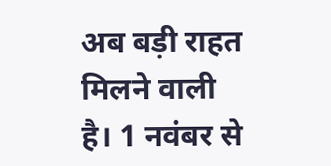अब बड़ी राहत मिलने वाली है। 1 नवंबर से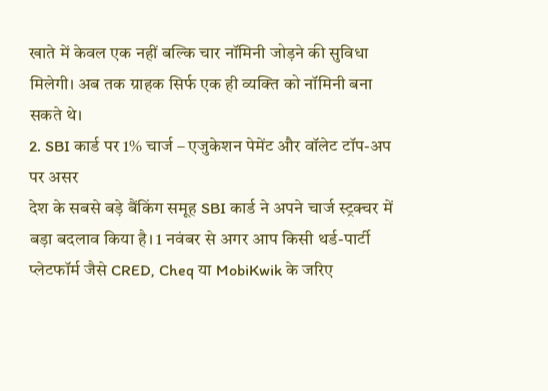खाते में केवल एक नहीं बल्कि चार नॉमिनी जोड़ने की सुविधा मिलेगी। अब तक ग्राहक सिर्फ एक ही व्यक्ति को नॉमिनी बना सकते थे।
2. SBI कार्ड पर 1% चार्ज – एजुकेशन पेमेंट और वॉलेट टॉप-अप पर असर
देश के सबसे बड़े बैंकिंग समूह SBI कार्ड ने अपने चार्ज स्ट्रक्चर में बड़ा बदलाव किया है। 1 नवंबर से अगर आप किसी थर्ड-पार्टी प्लेटफॉर्म जैसे CRED, Cheq या MobiKwik के जरिए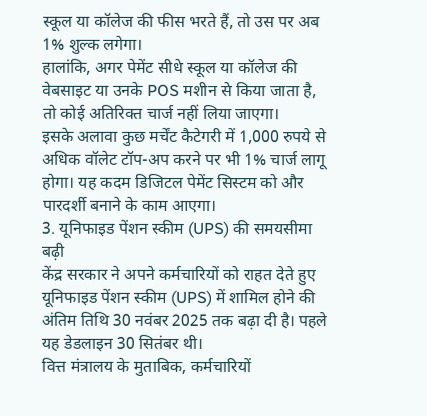स्कूल या कॉलेज की फीस भरते हैं, तो उस पर अब 1% शुल्क लगेगा।
हालांकि, अगर पेमेंट सीधे स्कूल या कॉलेज की वेबसाइट या उनके POS मशीन से किया जाता है, तो कोई अतिरिक्त चार्ज नहीं लिया जाएगा।
इसके अलावा कुछ मर्चेंट कैटेगरी में 1,000 रुपये से अधिक वॉलेट टॉप-अप करने पर भी 1% चार्ज लागू होगा। यह कदम डिजिटल पेमेंट सिस्टम को और पारदर्शी बनाने के काम आएगा।
3. यूनिफाइड पेंशन स्कीम (UPS) की समयसीमा बढ़ी
केंद्र सरकार ने अपने कर्मचारियों को राहत देते हुए यूनिफाइड पेंशन स्कीम (UPS) में शामिल होने की अंतिम तिथि 30 नवंबर 2025 तक बढ़ा दी है। पहले यह डेडलाइन 30 सितंबर थी।
वित्त मंत्रालय के मुताबिक, कर्मचारियों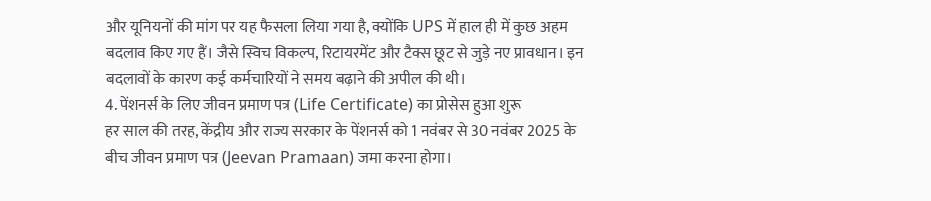और यूनियनों की मांग पर यह फैसला लिया गया है, क्योंकि UPS में हाल ही में कुछ अहम बदलाव किए गए हैं। जैसे स्विच विकल्प, रिटायरमेंट और टैक्स छूट से जुड़े नए प्रावधान। इन बदलावों के कारण कई कर्मचारियों ने समय बढ़ाने की अपील की थी।
4. पेंशनर्स के लिए जीवन प्रमाण पत्र (Life Certificate) का प्रोसेस हुआ शुरू
हर साल की तरह, केंद्रीय और राज्य सरकार के पेंशनर्स को 1 नवंबर से 30 नवंबर 2025 के बीच जीवन प्रमाण पत्र (Jeevan Pramaan) जमा करना होगा।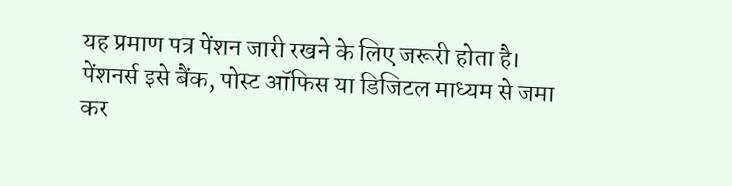यह प्रमाण पत्र पेंशन जारी रखने के लिए जरूरी होता है। पेंशनर्स इसे बैंक, पोस्ट ऑफिस या डिजिटल माध्यम से जमा कर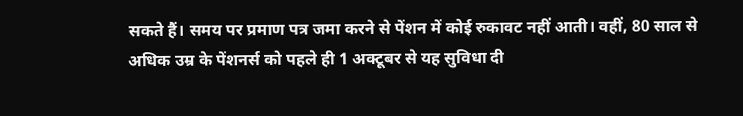सकते हैं। समय पर प्रमाण पत्र जमा करने से पेंशन में कोई रुकावट नहीं आती। वहीं, 80 साल से अधिक उम्र के पेंशनर्स को पहले ही 1 अक्टूबर से यह सुविधा दी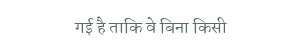गई है ताकि वे बिना किसी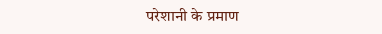परेशानी के प्रमाण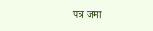पत्र जमा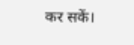कर सकें।